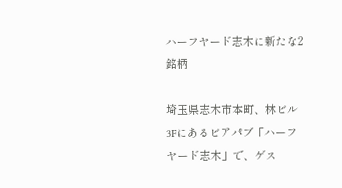ハーフヤード志木に新たな2銘柄

埼玉県志木市本町、林ビル3Fにあるビアパブ「ハーフヤード志木」で、ゲス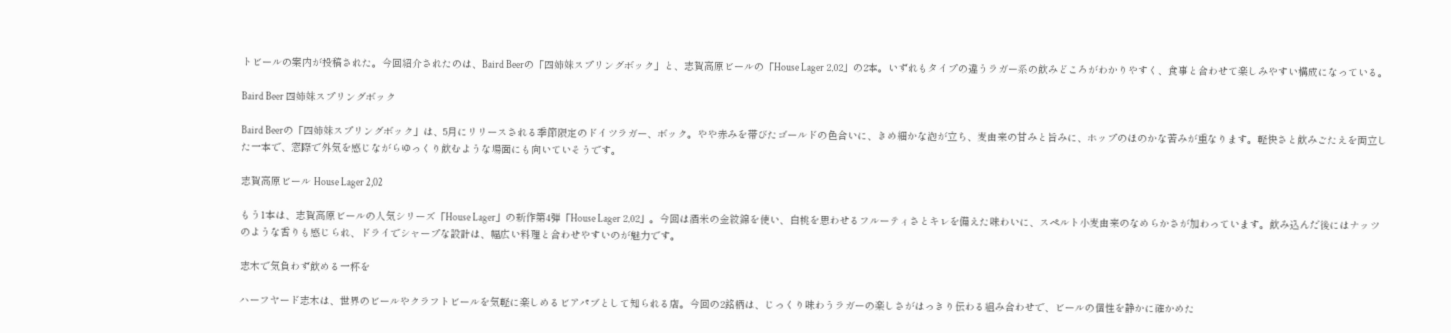トビールの案内が投稿された。今回紹介されたのは、Baird Beerの「四姉妹スプリングボック」と、志賀高原ビールの「House Lager 2,02」の2本。いずれもタイプの違うラガー系の飲みどころがわかりやすく、食事と合わせて楽しみやすい構成になっている。

Baird Beer 四姉妹スプリングボック

Baird Beerの「四姉妹スプリングボック」は、5月にリリースされる季節限定のドイツラガー、ボック。やや赤みを帯びたゴールドの色合いに、きめ細かな泡が立ち、麦由来の甘みと旨みに、ホップのほのかな苦みが重なります。軽快さと飲みごたえを両立した一本で、窓際で外気を感じながらゆっくり飲むような場面にも向いていそうです。

志賀高原ビール House Lager 2,02

もう1本は、志賀高原ビールの人気シリーズ「House Lager」の新作第4弾「House Lager 2,02」。今回は酒米の金紋錦を使い、白桃を思わせるフルーティさとキレを備えた味わいに、スペルト小麦由来のなめらかさが加わっています。飲み込んだ後にはナッツのような香りも感じられ、ドライでシャープな設計は、幅広い料理と合わせやすいのが魅力です。

志木で気負わず飲める一杯を

ハーフヤード志木は、世界のビールやクラフトビールを気軽に楽しめるビアパブとして知られる店。今回の2銘柄は、じっくり味わうラガーの楽しさがはっきり伝わる組み合わせで、ビールの個性を静かに確かめた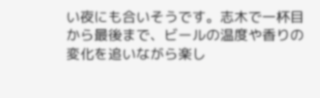い夜にも合いそうです。志木で一杯目から最後まで、ビールの温度や香りの変化を追いながら楽し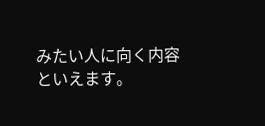みたい人に向く内容といえます。